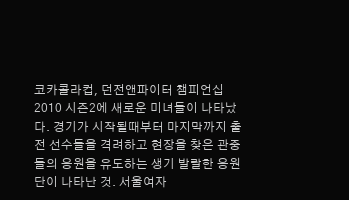코카콜라컵, 던전앤파이터 챔피언십 2010 시즌2에 새로운 미녀들이 나타났다. 경기가 시작될때부터 마지막까지 출전 선수들을 격려하고 현장을 찾은 관중들의 응원을 유도하는 생기 발랄한 응원단이 나타난 것. 서울여자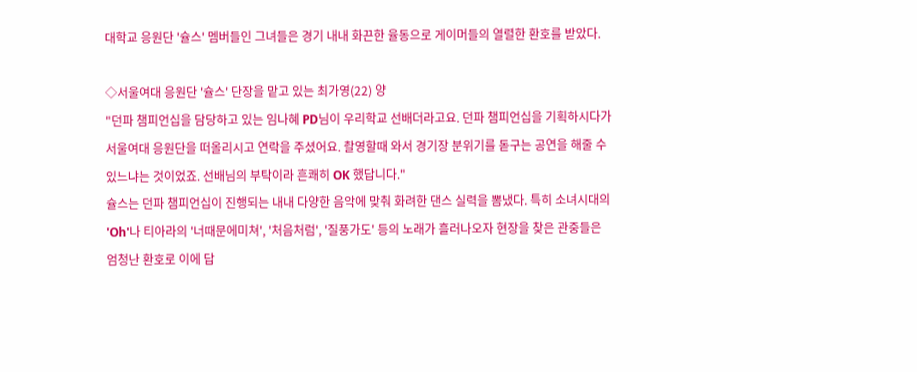대학교 응원단 '슐스' 멤버들인 그녀들은 경기 내내 화끈한 율동으로 게이머들의 열렬한 환호를 받았다.

◇서울여대 응원단 '슐스' 단장을 맡고 있는 최가영(22) 양
"던파 챔피언십을 담당하고 있는 임나혜 PD님이 우리학교 선배더라고요. 던파 챔피언십을 기획하시다가 서울여대 응원단을 떠올리시고 연락을 주셨어요. 촬영할때 와서 경기장 분위기를 돋구는 공연을 해줄 수 있느냐는 것이었죠. 선배님의 부탁이라 흔쾌히 OK 했답니다."
슐스는 던파 챔피언십이 진행되는 내내 다양한 음악에 맞춰 화려한 댄스 실력을 뽐냈다. 특히 소녀시대의 'Oh'나 티아라의 '너때문에미쳐', '처음처럼', '질풍가도' 등의 노래가 흘러나오자 현장을 찾은 관중들은 엄청난 환호로 이에 답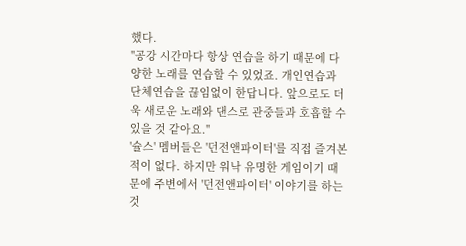했다.
"공강 시간마다 항상 연습을 하기 때문에 다양한 노래를 연습할 수 있었죠. 개인연습과 단체연습을 끊임없이 한답니다. 앞으로도 더욱 새로운 노래와 댄스로 관중들과 호흡할 수 있을 것 같아요."
'슐스' 멤버들은 '던전앤파이터'를 직접 즐겨본 적이 없다. 하지만 워낙 유명한 게임이기 때문에 주변에서 '던전앤파이터' 이야기를 하는 것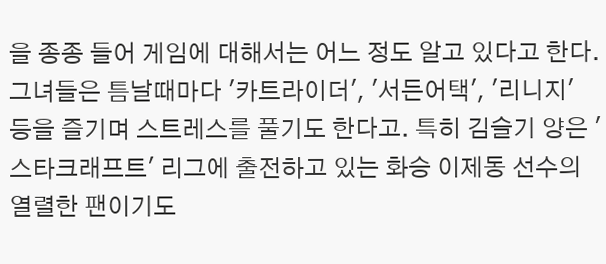을 종종 들어 게임에 대해서는 어느 정도 알고 있다고 한다. 그녀들은 틈날때마다 '카트라이더', '서든어택', '리니지' 등을 즐기며 스트레스를 풀기도 한다고. 특히 김슬기 양은 '스타크래프트' 리그에 출전하고 있는 화승 이제동 선수의 열렬한 팬이기도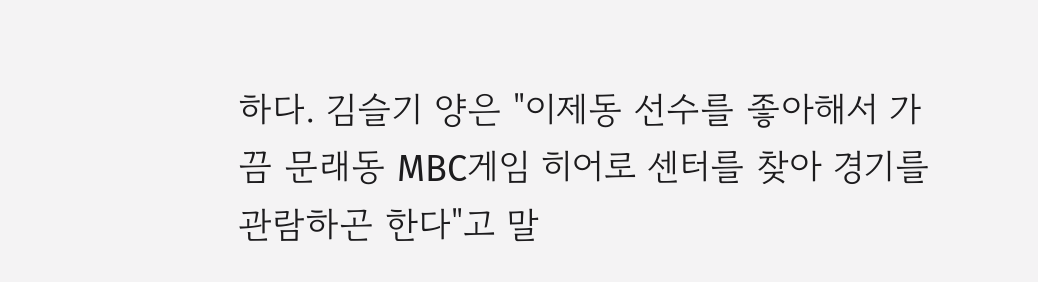하다. 김슬기 양은 "이제동 선수를 좋아해서 가끔 문래동 MBC게임 히어로 센터를 찾아 경기를 관람하곤 한다"고 말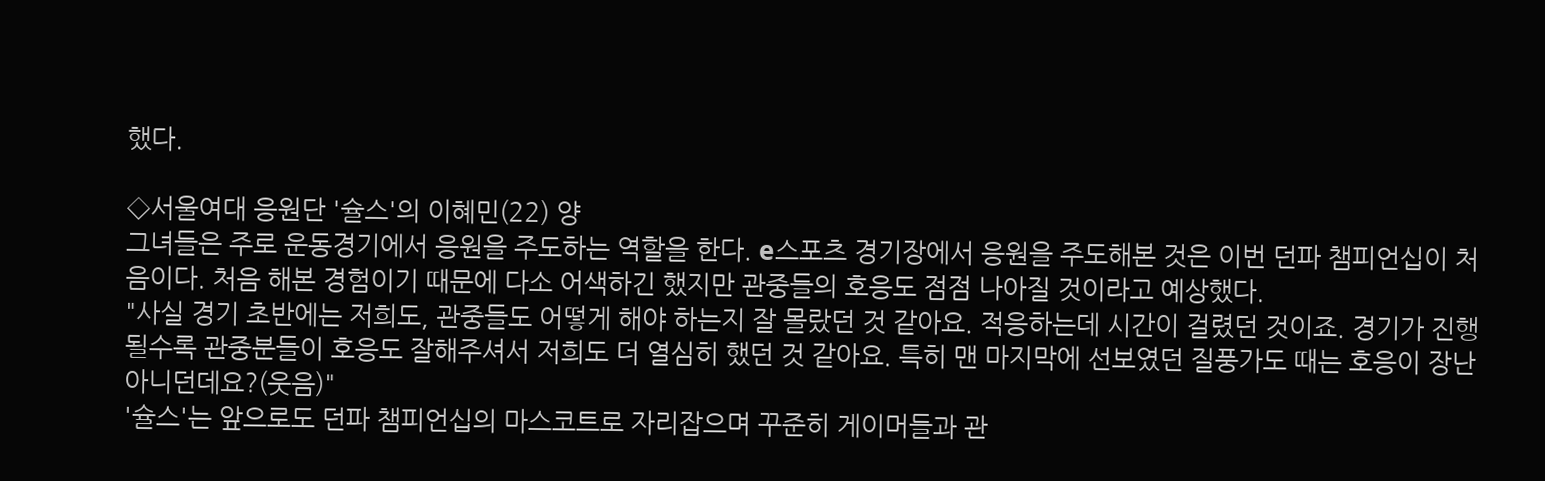했다.

◇서울여대 응원단 '슐스'의 이혜민(22) 양
그녀들은 주로 운동경기에서 응원을 주도하는 역할을 한다. e스포츠 경기장에서 응원을 주도해본 것은 이번 던파 챔피언십이 처음이다. 처음 해본 경험이기 때문에 다소 어색하긴 했지만 관중들의 호응도 점점 나아질 것이라고 예상했다.
"사실 경기 초반에는 저희도, 관중들도 어떻게 해야 하는지 잘 몰랐던 것 같아요. 적응하는데 시간이 걸렸던 것이죠. 경기가 진행될수록 관중분들이 호응도 잘해주셔서 저희도 더 열심히 했던 것 같아요. 특히 맨 마지막에 선보였던 질풍가도 때는 호응이 장난 아니던데요?(웃음)"
'슐스'는 앞으로도 던파 챔피언십의 마스코트로 자리잡으며 꾸준히 게이머들과 관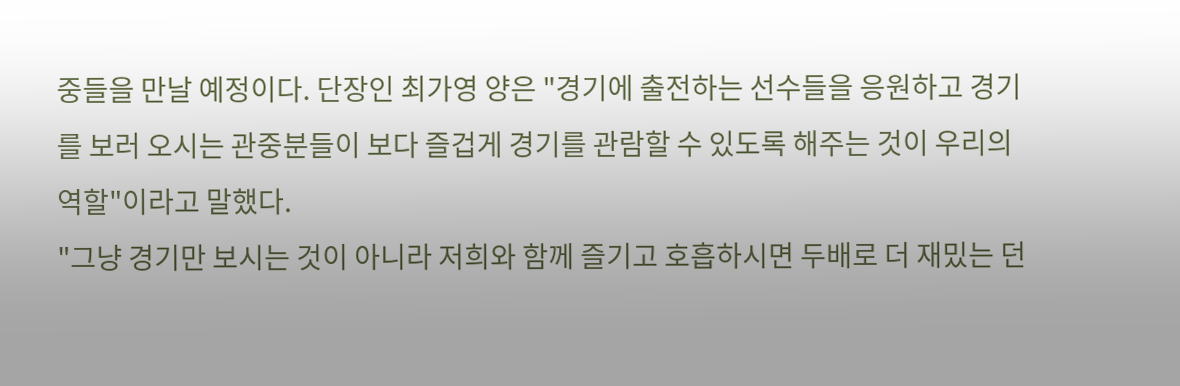중들을 만날 예정이다. 단장인 최가영 양은 "경기에 출전하는 선수들을 응원하고 경기를 보러 오시는 관중분들이 보다 즐겁게 경기를 관람할 수 있도록 해주는 것이 우리의 역할"이라고 말했다.
"그냥 경기만 보시는 것이 아니라 저희와 함께 즐기고 호흡하시면 두배로 더 재밌는 던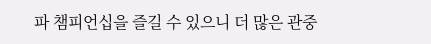파 챔피언십을 즐길 수 있으니 더 많은 관중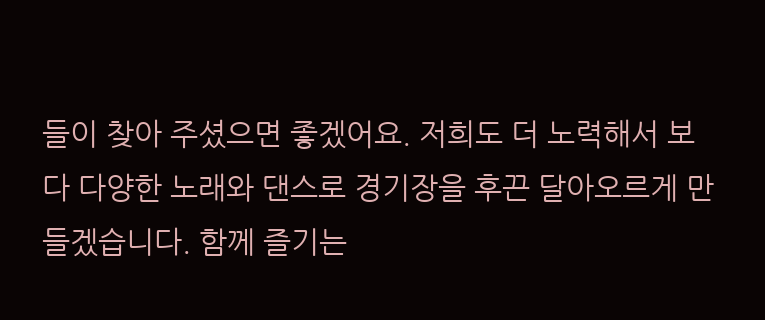들이 찾아 주셨으면 좋겠어요. 저희도 더 노력해서 보다 다양한 노래와 댄스로 경기장을 후끈 달아오르게 만들겠습니다. 함께 즐기는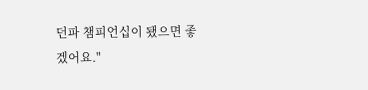던파 챔피언십이 됐으면 좋겠어요."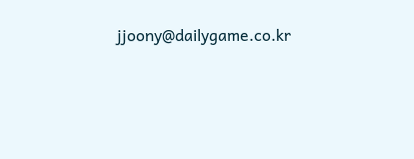jjoony@dailygame.co.kr